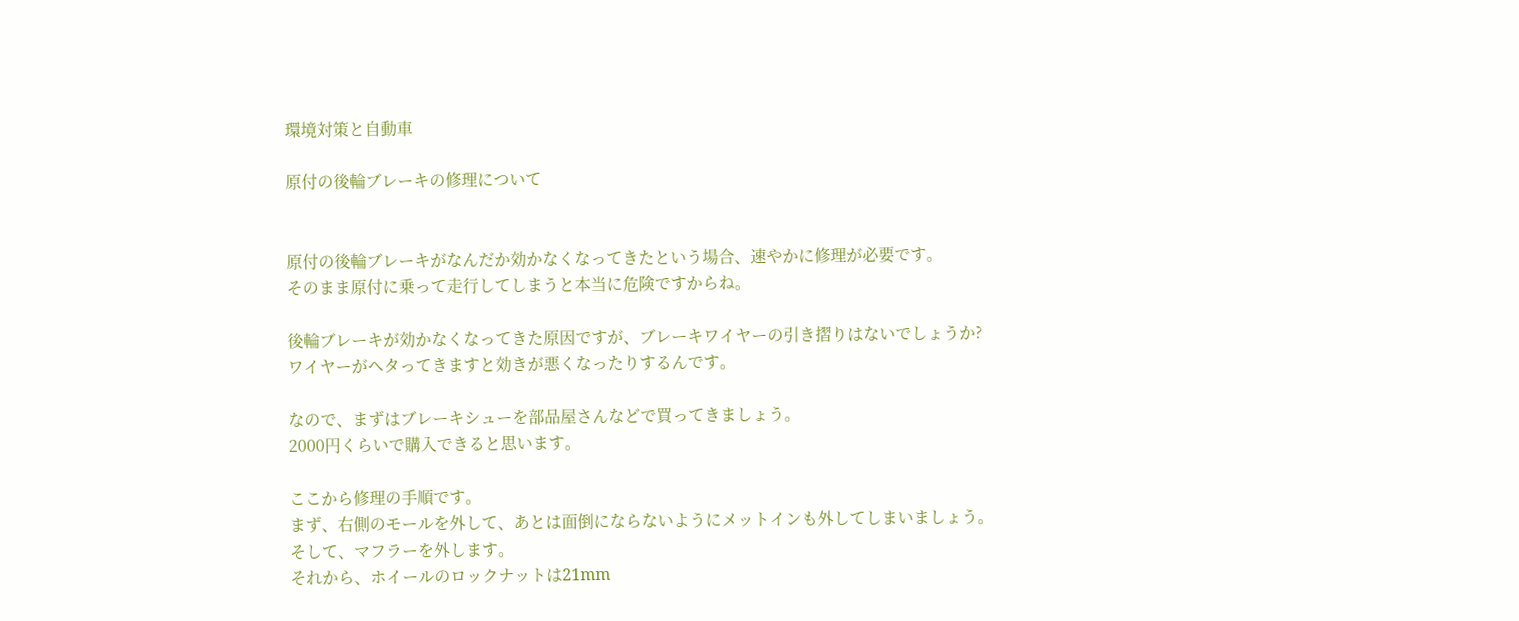環境対策と自動車

原付の後輪ブレーキの修理について


原付の後輪ブレーキがなんだか効かなくなってきたという場合、速やかに修理が必要です。
そのまま原付に乗って走行してしまうと本当に危険ですからね。

後輪ブレーキが効かなくなってきた原因ですが、ブレーキワイヤーの引き摺りはないでしょうか?
ワイヤーがヘタってきますと効きが悪くなったりするんです。

なので、まずはブレーキシューを部品屋さんなどで買ってきましょう。
2000円くらいで購入できると思います。

ここから修理の手順です。
まず、右側のモールを外して、あとは面倒にならないようにメットインも外してしまいましょう。
そして、マフラーを外します。
それから、ホイールのロックナットは21mm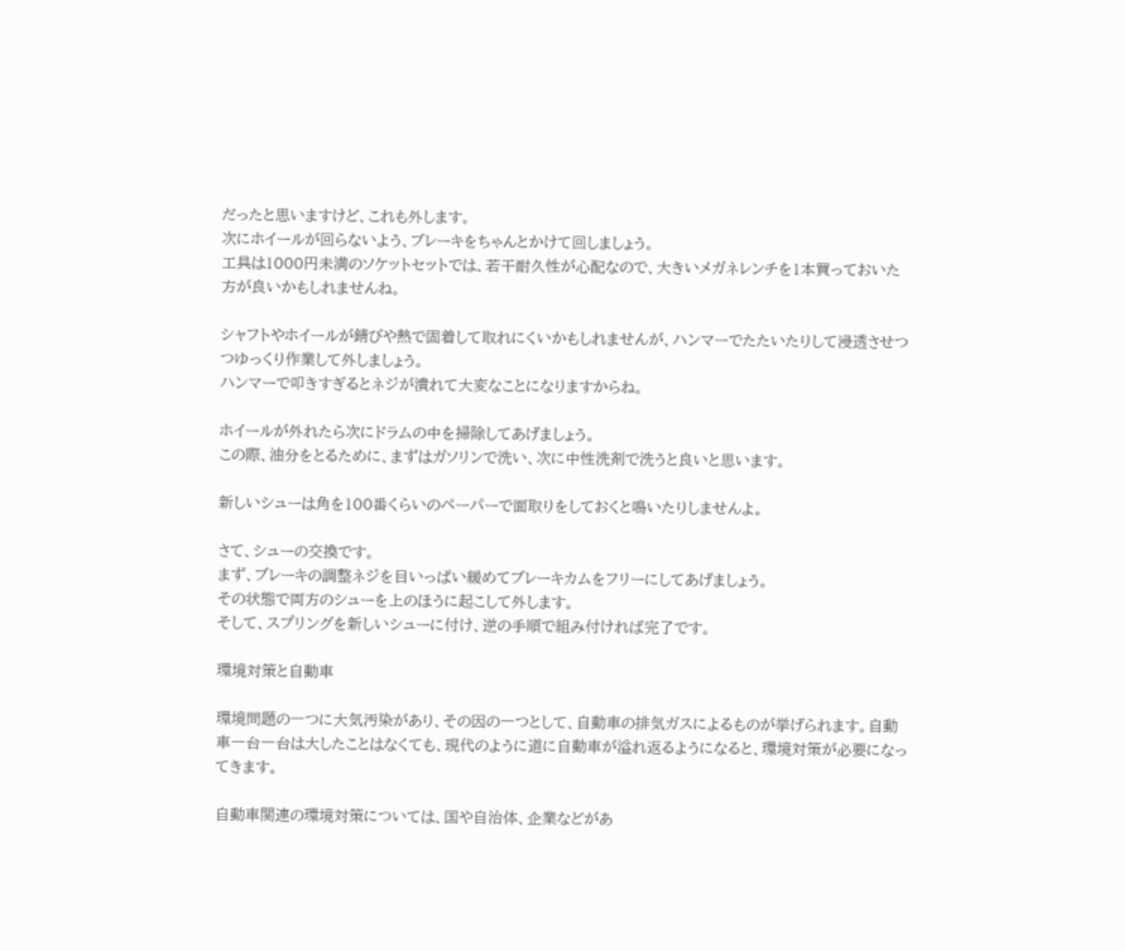だったと思いますけど、これも外します。
次にホイールが回らないよう、ブレーキをちゃんとかけて回しましょう。
工具は1000円未満のソケットセットでは、若干耐久性が心配なので、大きいメガネレンチを1本買っておいた方が良いかもしれませんね。

シャフトやホイールが錆びや熱で固着して取れにくいかもしれませんが、ハンマーでたたいたりして浸透させつつゆっくり作業して外しましょう。
ハンマーで叩きすぎるとネジが潰れて大変なことになりますからね。

ホイールが外れたら次にドラムの中を掃除してあげましょう。
この際、油分をとるために、まずはガソリンで洗い、次に中性洗剤で洗うと良いと思います。

新しいシューは角を100番くらいのペーパーで面取りをしておくと鳴いたりしませんよ。

さて、シューの交換です。
まず、ブレーキの調整ネジを目いっぱい緩めてブレーキカムをフリーにしてあげましょう。
その状態で両方のシューを上のほうに起こして外します。
そして、スプリングを新しいシューに付け、逆の手順で組み付ければ完了です。

環境対策と自動車

環境問題の一つに大気汚染があり、その因の一つとして、自動車の排気ガスによるものが挙げられます。自動車一台一台は大したことはなくても、現代のように道に自動車が溢れ返るようになると、環境対策が必要になってきます。

自動車関連の環境対策については、国や自治体、企業などがあ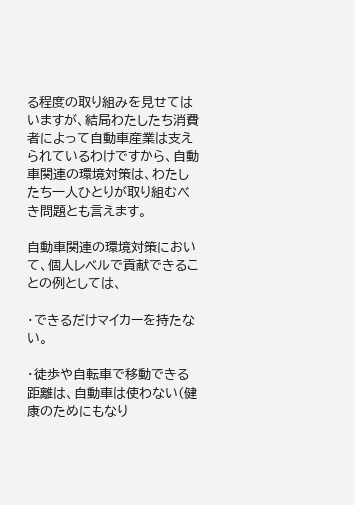る程度の取り組みを見せてはいますが、結局わたしたち消費者によって自動車産業は支えられているわけですから、自動車関連の環境対策は、わたしたち一人ひとりが取り組むべき問題とも言えます。

自動車関連の環境対策において、個人レベルで貢献できることの例としては、

・できるだけマイカーを持たない。

・徒歩や自転車で移動できる距離は、自動車は使わない(健康のためにもなり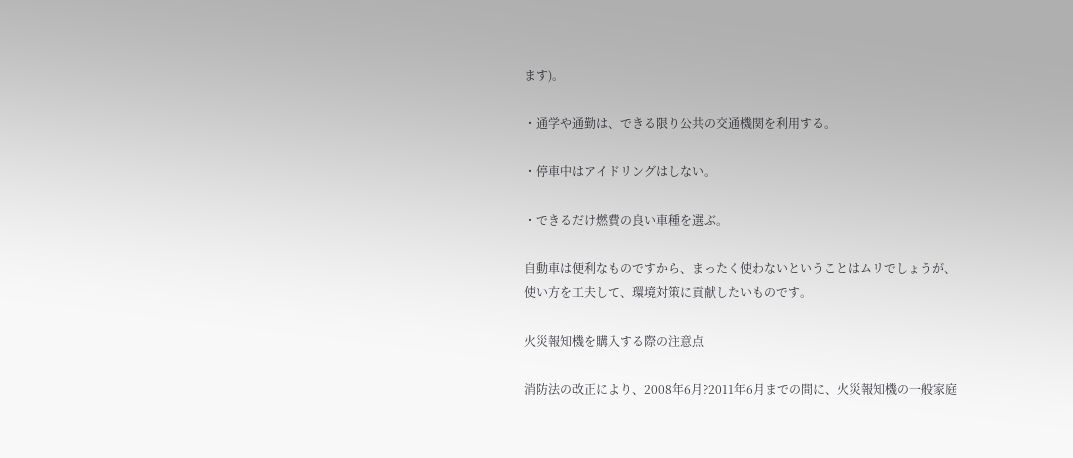ます)。

・通学や通勤は、できる限り公共の交通機関を利用する。

・停車中はアイドリングはしない。

・できるだけ燃費の良い車種を選ぶ。

自動車は便利なものですから、まったく使わないということはムリでしょうが、使い方を工夫して、環境対策に貢献したいものです。

火災報知機を購入する際の注意点

消防法の改正により、2008年6月?2011年6月までの間に、火災報知機の一般家庭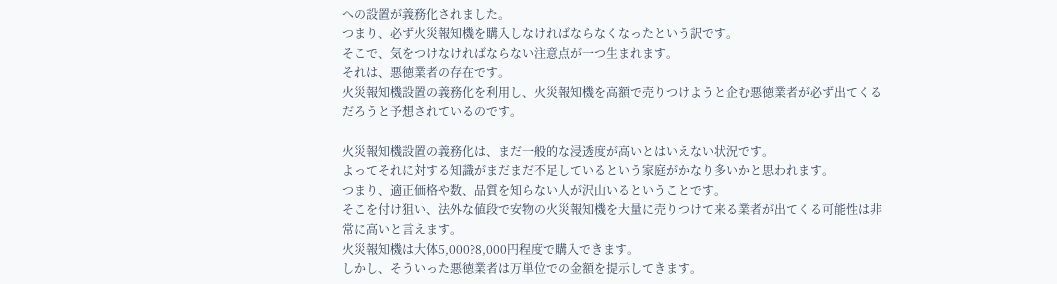への設置が義務化されました。
つまり、必ず火災報知機を購入しなければならなくなったという訳です。
そこで、気をつけなければならない注意点が一つ生まれます。
それは、悪徳業者の存在です。
火災報知機設置の義務化を利用し、火災報知機を高額で売りつけようと企む悪徳業者が必ず出てくるだろうと予想されているのです。

火災報知機設置の義務化は、まだ一般的な浸透度が高いとはいえない状況です。
よってそれに対する知識がまだまだ不足しているという家庭がかなり多いかと思われます。
つまり、適正価格や数、品質を知らない人が沢山いるということです。
そこを付け狙い、法外な値段で安物の火災報知機を大量に売りつけて来る業者が出てくる可能性は非常に高いと言えます。
火災報知機は大体5,000?8,000円程度で購入できます。
しかし、そういった悪徳業者は万単位での金額を提示してきます。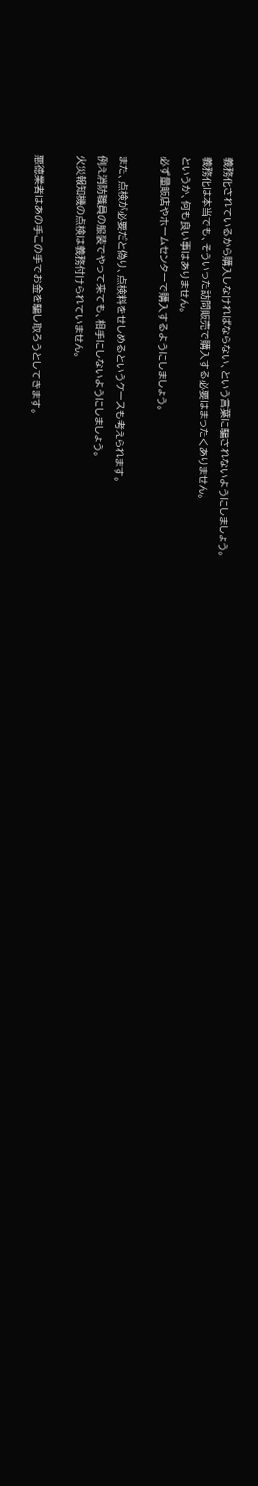義務化されているから購入しなければならない、という言葉に騙されないようにしましょう。
義務化は本当でも、そういった訪問販売で購入する必要はまったくありません。
というか、何も良い事はありません。
必ず量販店やホームセンターで購入するようにしましょう。

また、点検が必要だと偽り、点検料をせしめるというケースも考えられます。
例え消防職員の服装でやって来ても、相手にしないようにしましょう。
火災報知機の点検は義務付けられていません。

悪徳業者はあの手この手でお金を騙し取ろうとしてきます。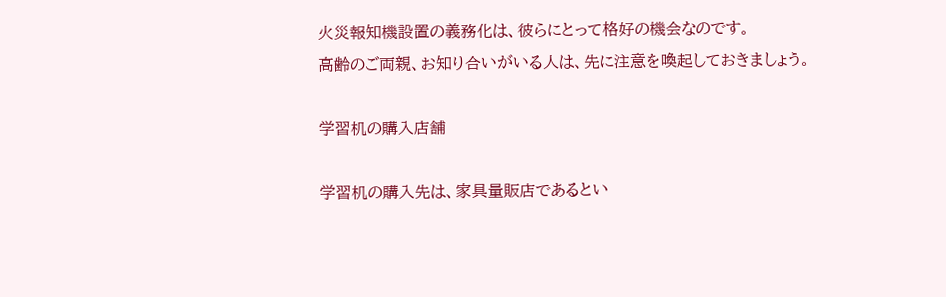火災報知機設置の義務化は、彼らにとって格好の機会なのです。
高齢のご両親、お知り合いがいる人は、先に注意を喚起しておきましょう。

学習机の購入店舗

学習机の購入先は、家具量販店であるとい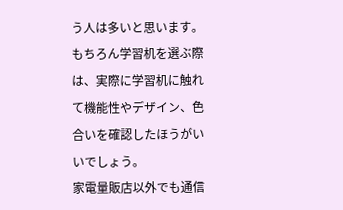う人は多いと思います。もちろん学習机を選ぶ際は、実際に学習机に触れて機能性やデザイン、色合いを確認したほうがいいでしょう。
家電量販店以外でも通信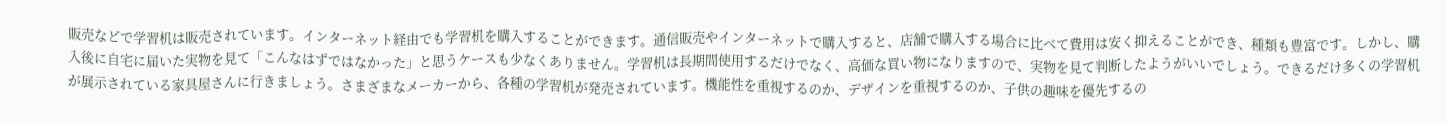販売などで学習机は販売されています。インターネット経由でも学習机を購入することができます。通信販売やインターネットで購入すると、店舗で購入する場合に比べて費用は安く抑えることができ、種類も豊富です。しかし、購入後に自宅に届いた実物を見て「こんなはずではなかった」と思うケースも少なくありません。学習机は長期間使用するだけでなく、高価な買い物になりますので、実物を見て判断したようがいいでしょう。できるだけ多くの学習机が展示されている家具屋さんに行きましょう。さまざまなメーカーから、各種の学習机が発売されています。機能性を重視するのか、デザインを重視するのか、子供の趣味を優先するの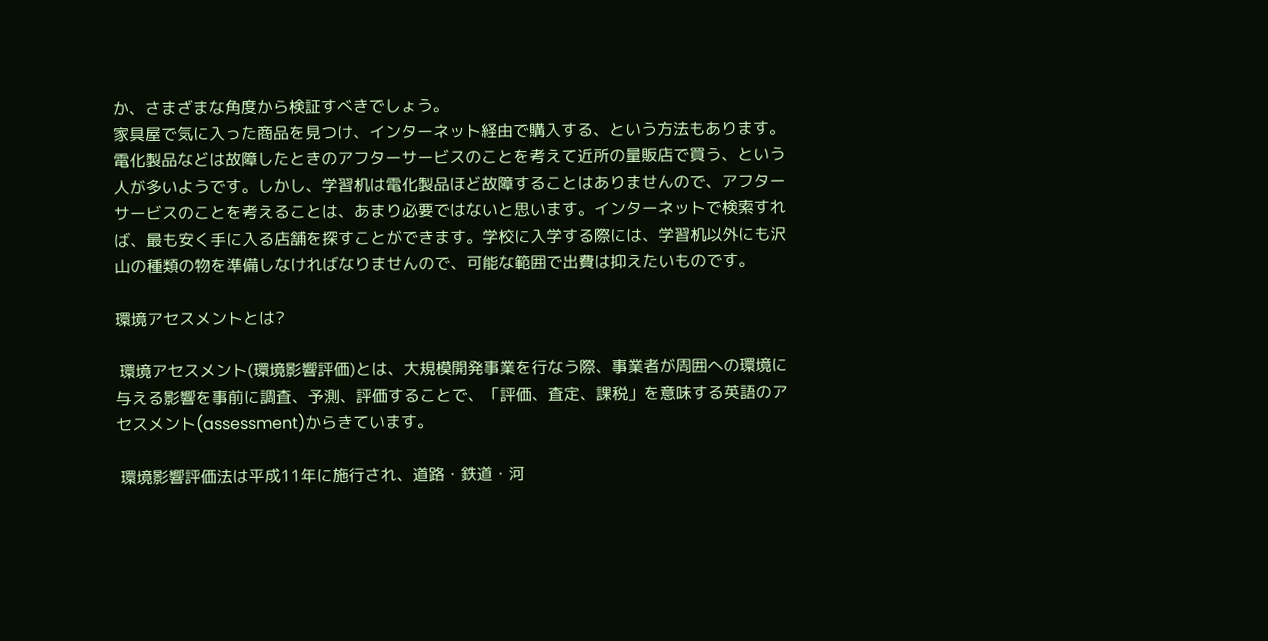か、さまざまな角度から検証すべきでしょう。
家具屋で気に入った商品を見つけ、インターネット経由で購入する、という方法もあります。電化製品などは故障したときのアフターサービスのことを考えて近所の量販店で買う、という人が多いようです。しかし、学習机は電化製品ほど故障することはありませんので、アフターサービスのことを考えることは、あまり必要ではないと思います。インターネットで検索すれば、最も安く手に入る店舗を探すことができます。学校に入学する際には、学習机以外にも沢山の種類の物を準備しなければなりませんので、可能な範囲で出費は抑えたいものです。

環境アセスメントとは?

 環境アセスメント(環境影響評価)とは、大規模開発事業を行なう際、事業者が周囲への環境に与える影響を事前に調査、予測、評価することで、「評価、査定、課税」を意味する英語のアセスメント(assessment)からきています。

 環境影響評価法は平成11年に施行され、道路・鉄道・河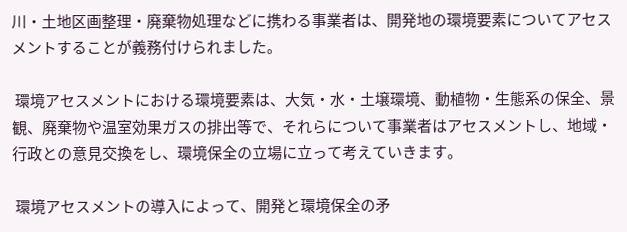川・土地区画整理・廃棄物処理などに携わる事業者は、開発地の環境要素についてアセスメントすることが義務付けられました。

 環境アセスメントにおける環境要素は、大気・水・土壌環境、動植物・生態系の保全、景観、廃棄物や温室効果ガスの排出等で、それらについて事業者はアセスメントし、地域・行政との意見交換をし、環境保全の立場に立って考えていきます。

 環境アセスメントの導入によって、開発と環境保全の矛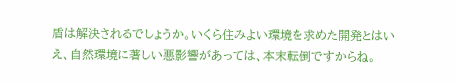盾は解決されるでしょうか。いくら住みよい環境を求めた開発とはいえ、自然環境に著しい悪影響があっては、本末転倒ですからね。